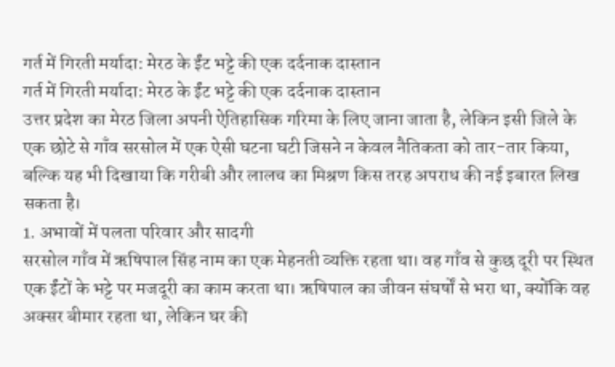गर्त में गिरती मर्यादा: मेरठ के ईंट भट्टे की एक दर्दनाक दास्तान
गर्त में गिरती मर्यादा: मेरठ के ईंट भट्टे की एक दर्दनाक दास्तान
उत्तर प्रदेश का मेरठ जिला अपनी ऐतिहासिक गरिमा के लिए जाना जाता है, लेकिन इसी जिले के एक छोटे से गाँव सरसोल में एक ऐसी घटना घटी जिसने न केवल नैतिकता को तार-तार किया, बल्कि यह भी दिखाया कि गरीबी और लालच का मिश्रण किस तरह अपराध की नई इबारत लिख सकता है।
1. अभावों में पलता परिवार और सादगी
सरसोल गाँव में ऋषिपाल सिंह नाम का एक मेहनती व्यक्ति रहता था। वह गाँव से कुछ दूरी पर स्थित एक ईंटों के भट्टे पर मजदूरी का काम करता था। ऋषिपाल का जीवन संघर्षों से भरा था, क्योंकि वह अक्सर बीमार रहता था, लेकिन घर की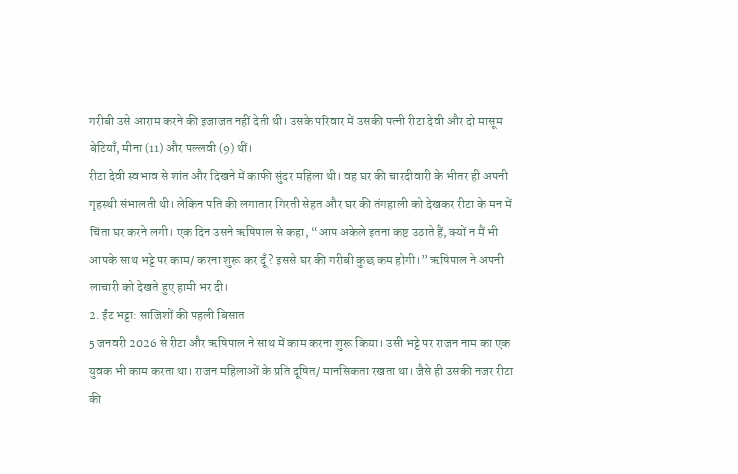गरीबी उसे आराम करने की इजाजत नहीं देती थी। उसके परिवार में उसकी पत्नी रीटा देवी और दो मासूम बेटियाँ, मीना (11) और पल्लवी (9) थीं।
रीटा देवी स्वभाव से शांत और दिखने में काफी सुंदर महिला थी। वह घर की चारदीवारी के भीतर ही अपनी गृहस्थी संभालती थी। लेकिन पति की लगातार गिरती सेहत और घर की तंगहाली को देखकर रीटा के मन में चिंता घर करने लगी। एक दिन उसने ऋषिपाल से कहा, “आप अकेले इतना कष्ट उठाते हैं, क्यों न मैं भी आपके साथ भट्टे पर काम/ करना शुरू कर दूँ? इससे घर की गरीबी कुछ कम होगी।” ऋषिपाल ने अपनी लाचारी को देखते हुए हामी भर दी।
2. ईंट भट्टा: साजिशों की पहली बिसात
5 जनवरी 2026 से रीटा और ऋषिपाल ने साथ में काम करना शुरू किया। उसी भट्टे पर राजन नाम का एक युवक भी काम करता था। राजन महिलाओं के प्रति दूषित/ मानसिकता रखता था। जैसे ही उसकी नजर रीटा की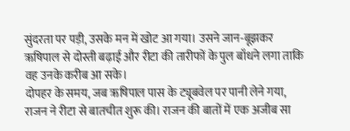सुंदरता पर पड़ी, उसके मन में खोट आ गया। उसने जान-बूझकर ऋषिपाल से दोस्ती बढ़ाई और रीटा की तारीफों के पुल बाँधने लगा ताकि वह उनके करीब आ सके।
दोपहर के समय, जब ऋषिपाल पास के ट्यूबवेल पर पानी लेने गया, राजन ने रीटा से बातचीत शुरू की। राजन की बातों में एक अजीब सा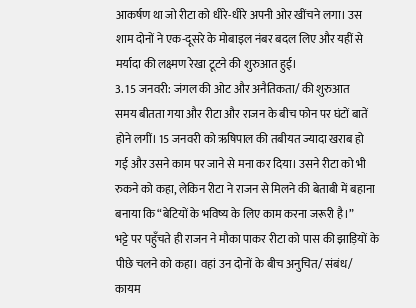आकर्षण था जो रीटा को धीरे-धीरे अपनी ओर खींचने लगा। उस शाम दोनों ने एक-दूसरे के मोबाइल नंबर बदल लिए और यहीं से मर्यादा की लक्ष्मण रेखा टूटने की शुरुआत हुई।
3. 15 जनवरी: जंगल की ओट और अनैतिकता/ की शुरुआत
समय बीतता गया और रीटा और राजन के बीच फोन पर घंटों बातें होने लगीं। 15 जनवरी को ऋषिपाल की तबीयत ज्यादा खराब हो गई और उसने काम पर जाने से मना कर दिया। उसने रीटा को भी रुकने को कहा, लेकिन रीटा ने राजन से मिलने की बेताबी में बहाना बनाया कि “बेटियों के भविष्य के लिए काम करना जरूरी है।”
भट्टे पर पहुँचते ही राजन ने मौका पाकर रीटा को पास की झाड़ियों के पीछे चलने को कहा। वहां उन दोनों के बीच अनुचित/ संबंध/ कायम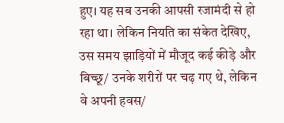हुए। यह सब उनकी आपसी रजामंदी से हो रहा था। लेकिन नियति का संकेत देखिए, उस समय झाड़ियों में मौजूद कई कीड़े और बिच्छू/ उनके शरीरों पर चढ़ गए थे, लेकिन वे अपनी हवस/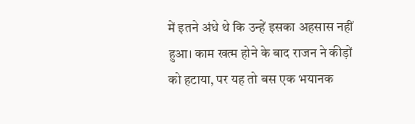में इतने अंधे थे कि उन्हें इसका अहसास नहीं हुआ। काम खत्म होने के बाद राजन ने कीड़ों को हटाया, पर यह तो बस एक भयानक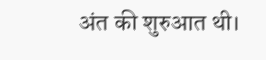अंत की शुरुआत थी।